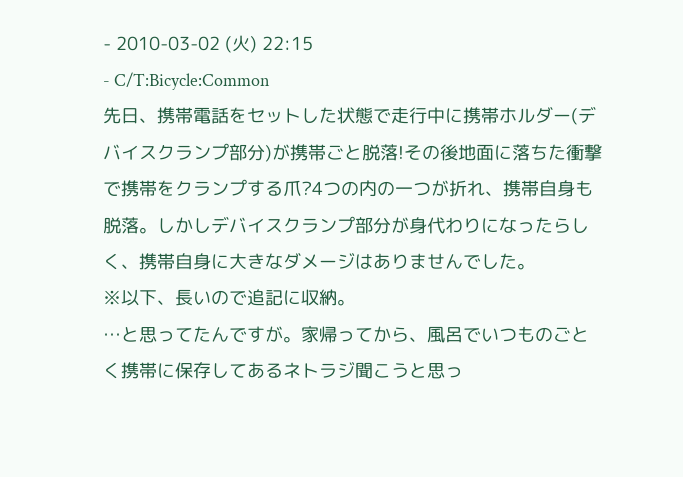- 2010-03-02 (火) 22:15
- C/T:Bicycle:Common
先日、携帯電話をセットした状態で走行中に携帯ホルダー(デバイスクランプ部分)が携帯ごと脱落!その後地面に落ちた衝撃で携帯をクランプする爪?4つの内の一つが折れ、携帯自身も脱落。しかしデバイスクランプ部分が身代わりになったらしく、携帯自身に大きなダメージはありませんでした。
※以下、長いので追記に収納。
…と思ってたんですが。家帰ってから、風呂でいつものごとく携帯に保存してあるネトラジ聞こうと思っ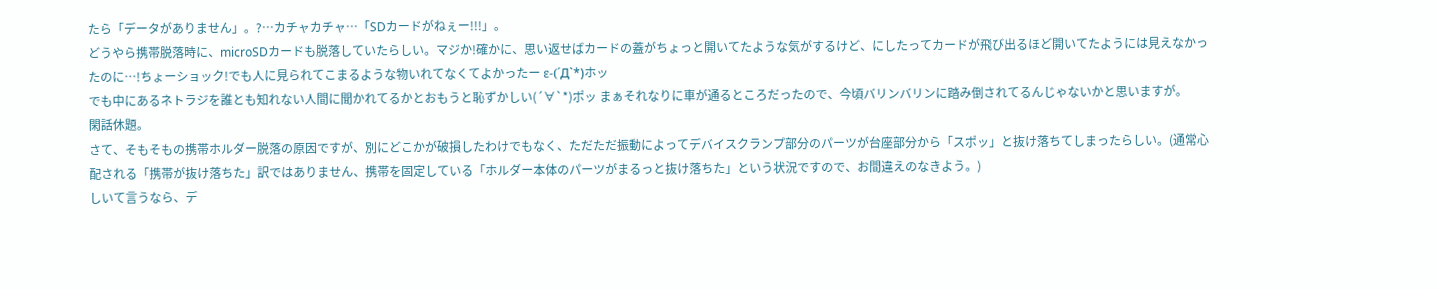たら「データがありません」。?…カチャカチャ…「SDカードがねぇー!!!」。
どうやら携帯脱落時に、microSDカードも脱落していたらしい。マジか!確かに、思い返せばカードの蓋がちょっと開いてたような気がするけど、にしたってカードが飛び出るほど開いてたようには見えなかったのに…!ちょーショック!でも人に見られてこまるような物いれてなくてよかったー ε-(´Д`*)ホッ
でも中にあるネトラジを誰とも知れない人間に聞かれてるかとおもうと恥ずかしい(´∀`*)ポッ まぁそれなりに車が通るところだったので、今頃バリンバリンに踏み倒されてるんじゃないかと思いますが。
閑話休題。
さて、そもそもの携帯ホルダー脱落の原因ですが、別にどこかが破損したわけでもなく、ただただ振動によってデバイスクランプ部分のパーツが台座部分から「スポッ」と抜け落ちてしまったらしい。(通常心配される「携帯が抜け落ちた」訳ではありません、携帯を固定している「ホルダー本体のパーツがまるっと抜け落ちた」という状況ですので、お間違えのなきよう。)
しいて言うなら、デ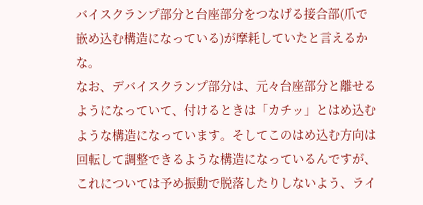バイスクランプ部分と台座部分をつなげる接合部(爪で嵌め込む構造になっている)が摩耗していたと言えるかな。
なお、デバイスクランプ部分は、元々台座部分と離せるようになっていて、付けるときは「カチッ」とはめ込むような構造になっています。そしてこのはめ込む方向は回転して調整できるような構造になっているんですが、これについては予め振動で脱落したりしないよう、ライ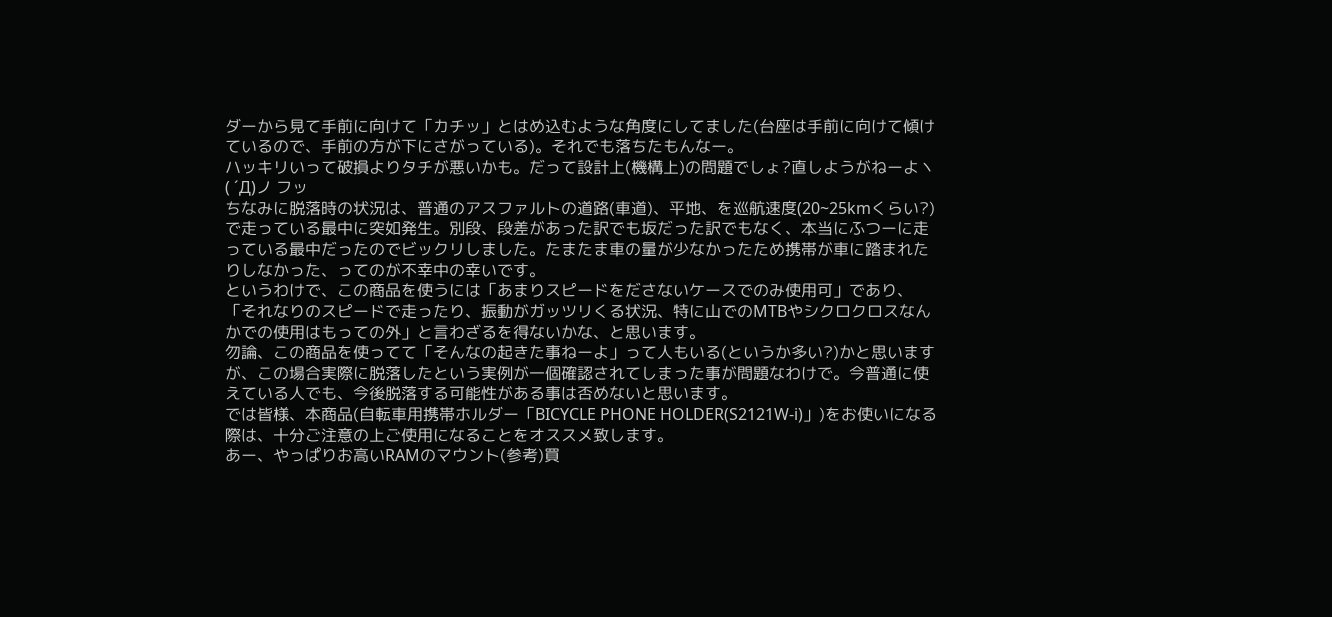ダーから見て手前に向けて「カチッ」とはめ込むような角度にしてました(台座は手前に向けて傾けているので、手前の方が下にさがっている)。それでも落ちたもんなー。
ハッキリいって破損よりタチが悪いかも。だって設計上(機構上)の問題でしょ?直しようがねーよヽ( ´Д)ノ フッ
ちなみに脱落時の状況は、普通のアスファルトの道路(車道)、平地、を巡航速度(20~25kmくらい?)で走っている最中に突如発生。別段、段差があった訳でも坂だった訳でもなく、本当にふつーに走っている最中だったのでビックリしました。たまたま車の量が少なかったため携帯が車に踏まれたりしなかった、ってのが不幸中の幸いです。
というわけで、この商品を使うには「あまりスピードをださないケースでのみ使用可」であり、「それなりのスピードで走ったり、振動がガッツリくる状況、特に山でのMTBやシクロクロスなんかでの使用はもっての外」と言わざるを得ないかな、と思います。
勿論、この商品を使ってて「そんなの起きた事ねーよ」って人もいる(というか多い?)かと思いますが、この場合実際に脱落したという実例が一個確認されてしまった事が問題なわけで。今普通に使えている人でも、今後脱落する可能性がある事は否めないと思います。
では皆様、本商品(自転車用携帯ホルダー「BICYCLE PHONE HOLDER(S2121W-i)」)をお使いになる際は、十分ご注意の上ご使用になることをオススメ致します。
あー、やっぱりお高いRAMのマウント(参考)買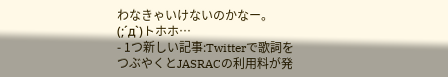わなきゃいけないのかなー。(;´д`)トホホ…
- 1つ新しい記事:Twitterで歌詞をつぶやくとJASRACの利用料が発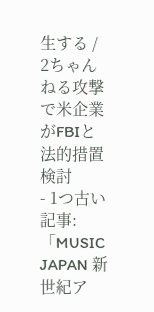生する / 2ちゃんねる攻撃で米企業がFBIと法的措置検討
- 1つ古い記事:「MUSIC JAPAN 新世紀ア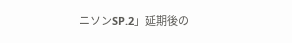ニソンSP.2」延期後の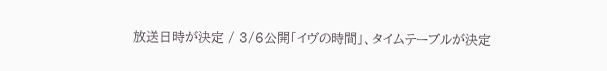放送日時が決定 / 3/6公開「イヴの時間」、タイムテーブルが決定